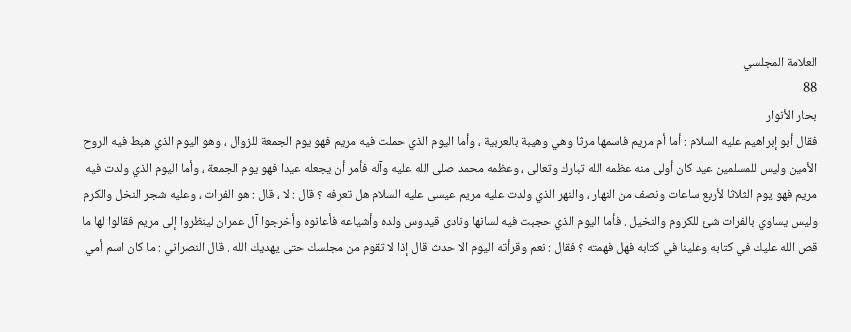العلامة المجلسي
88
بحار الأنوار
فقال أبو إبراهيم عليه السلام : أما أم مريم فاسمها مرثا وهي وهيبة بالعربية ، وأما اليوم الذي حملت فيه مريم فهو يوم الجمعة للزوال ، وهو اليوم الذي هبط فيه الروح الأمين وليس للمسلمين عيد كان أولى منه عظمه الله تبارك وتعالى ، وعظمه محمد صلى الله عليه وآله فأمر أن يجعله عيدا فهو يوم الجمعة ، وأما اليوم الذي ولدت فيه مريم فهو يوم الثلاثا لأربع ساعات ونصف من النهار ، والنهر الذي ولدت عليه مريم عيسى عليه السلام هل تعرفه ؟ قال : لا ، قال : هو الفرات ، وعليه شجر النخل والكرم وليس يساوي بالفرات شئ للكروم والنخيل . فأما اليوم الذي حجبت فيه لسانها ونادى قيدوس ولده وأشياعه فأعانوه وأخرجوا آل عمران لينظروا إلى مريم فقالوا لها ما قص الله عليك في كتابه وعلينا في كتابه فهل فهمته ؟ فقال : نعم وقرأته اليوم الا حدث قال إذا لا تقوم من مجلسك حتى يهديك الله . قال النصراني : ما كان اسم أمي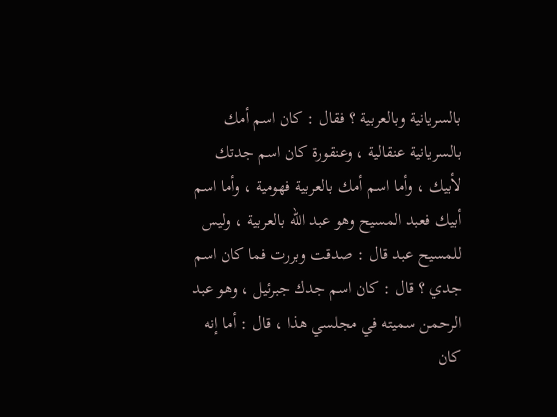بالسريانية وبالعربية ؟ فقال : كان اسم أمك بالسريانية عنقالية ، وعنقورة كان اسم جدتك لأبيك ، وأما اسم أمك بالعربية فهومية ، وأما اسم أبيك فعبد المسيح وهو عبد الله بالعربية ، وليس للمسيح عبد قال : صدقت وبررت فما كان اسم جدي ؟ قال : كان اسم جدك جبرئيل ، وهو عبد الرحمن سميته في مجلسي هذا ، قال : أما إنه كان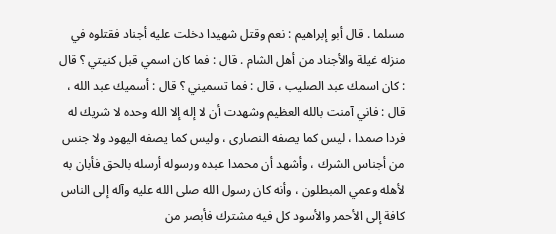مسلما . قال أبو إبراهيم : نعم وقتل شهيدا دخلت عليه أجناد فقتلوه في منزله غيلة والأجناد من أهل الشام . قال : فما كان اسمي قبل كنيتي ؟ قال : كان اسمك عبد الصليب ، قال : فما تسميني ؟ قال : أسميك عبد الله ، قال : فاني آمنت بالله العظيم وشهدت أن لا إله إلا الله وحده لا شريك له فردا صمدا ، ليس كما يصفه النصارى ، وليس كما يصفه اليهود ولا جنس من أجناس الشرك ، وأشهد أن محمدا عبده ورسوله أرسله بالحق فأبان به لأهله وعمي المبطلون ، وأنه كان رسول الله صلى الله عليه وآله إلى الناس كافة إلى الأحمر والأسود كل فيه مشترك فأبصر من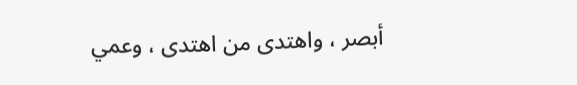أبصر ، واهتدى من اهتدى ، وعمي